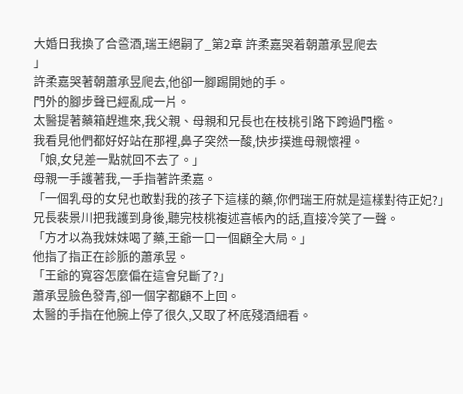大婚日我換了合巹酒,瑞王絕嗣了_第2章 許柔嘉哭着朝蕭承昱爬去
」
許柔嘉哭著朝蕭承昱爬去,他卻一腳踢開她的手。
門外的腳步聲已經亂成一片。
太醫提著藥箱趕進來,我父親、母親和兄長也在枝桃引路下跨過門檻。
我看見他們都好好站在那裡,鼻子突然一酸,快步撲進母親懷裡。
「娘,女兒差一點就回不去了。」
母親一手護著我,一手指著許柔嘉。
「一個乳母的女兒也敢對我的孩子下這樣的藥,你們瑞王府就是這樣對待正妃?」
兄長裴景川把我護到身後,聽完枝桃複述喜帳內的話,直接冷笑了一聲。
「方才以為我妹妹喝了藥,王爺一口一個顧全大局。」
他指了指正在診脈的蕭承昱。
「王爺的寬容怎麼偏在這會兒斷了?」
蕭承昱臉色發青,卻一個字都顧不上回。
太醫的手指在他腕上停了很久,又取了杯底殘酒細看。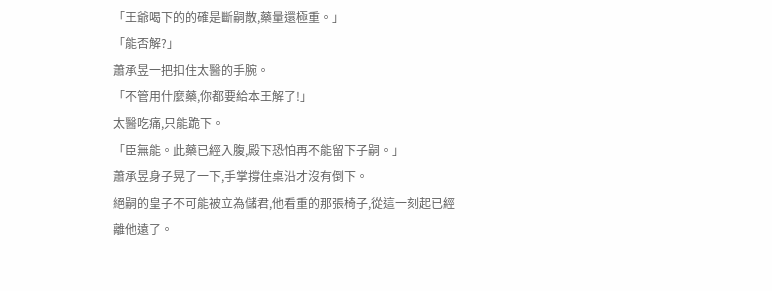「王爺喝下的的確是斷嗣散,藥量還極重。」
「能否解?」
蕭承昱一把扣住太醫的手腕。
「不管用什麼藥,你都要給本王解了!」
太醫吃痛,只能跪下。
「臣無能。此藥已經入腹,殿下恐怕再不能留下子嗣。」
蕭承昱身子晃了一下,手掌撐住桌沿才沒有倒下。
絕嗣的皇子不可能被立為儲君,他看重的那張椅子,從這一刻起已經離他遠了。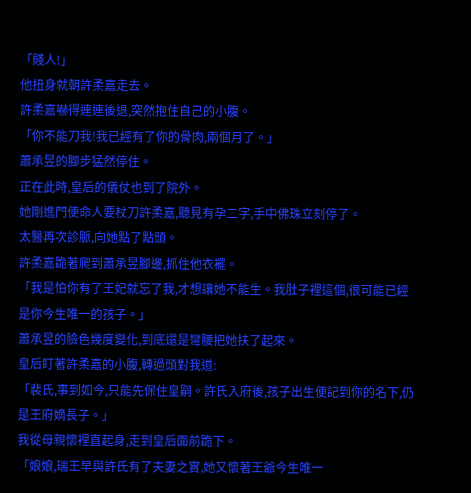「賤人!」
他扭身就朝許柔嘉走去。
許柔嘉嚇得連連後退,突然抱住自己的小腹。
「你不能刀我!我已經有了你的骨肉,兩個月了。」
蕭承昱的腳步猛然停住。
正在此時,皇后的儀仗也到了院外。
她剛進門便命人要杖刀許柔嘉,聽見有孕二字,手中佛珠立刻停了。
太醫再次診脈,向她點了點頭。
許柔嘉跪著爬到蕭承昱腳邊,抓住他衣襬。
「我是怕你有了王妃就忘了我,才想讓她不能生。我肚子裡這個,很可能已經是你今生唯一的孩子。」
蕭承昱的臉色幾度變化,到底還是彎腰把她扶了起來。
皇后盯著許柔嘉的小腹,轉過頭對我道:
「裴氏,事到如今,只能先保住皇嗣。許氏入府後,孩子出生便記到你的名下,仍是王府嫡長子。」
我從母親懷裡直起身,走到皇后面前跪下。
「娘娘,瑞王早與許氏有了夫妻之實,她又懷著王爺今生唯一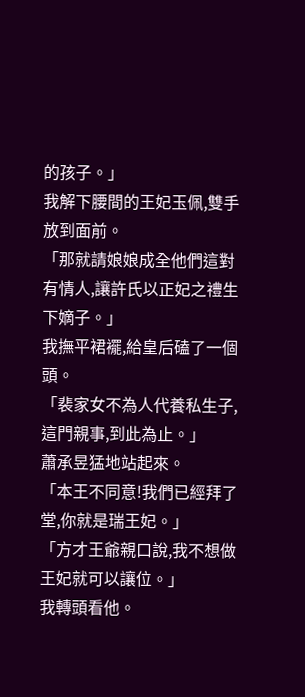的孩子。」
我解下腰間的王妃玉佩,雙手放到面前。
「那就請娘娘成全他們這對有情人,讓許氏以正妃之禮生下嫡子。」
我撫平裙襬,給皇后磕了一個頭。
「裴家女不為人代養私生子,這門親事,到此為止。」
蕭承昱猛地站起來。
「本王不同意!我們已經拜了堂,你就是瑞王妃。」
「方才王爺親口說,我不想做王妃就可以讓位。」
我轉頭看他。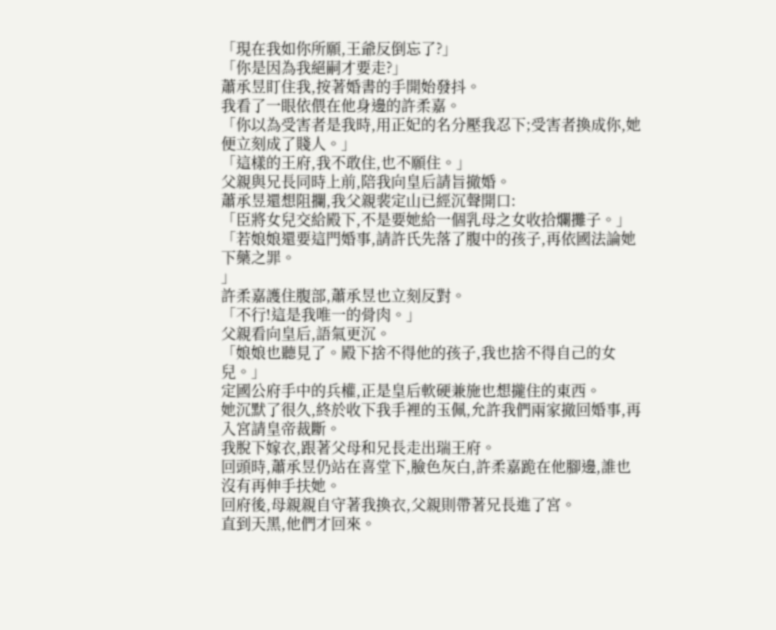「現在我如你所願,王爺反倒忘了?」
「你是因為我絕嗣才要走?」
蕭承昱盯住我,按著婚書的手開始發抖。
我看了一眼依偎在他身邊的許柔嘉。
「你以為受害者是我時,用正妃的名分壓我忍下;受害者換成你,她便立刻成了賤人。」
「這樣的王府,我不敢住,也不願住。」
父親與兄長同時上前,陪我向皇后請旨撤婚。
蕭承昱還想阻攔,我父親裴定山已經沉聲開口:
「臣將女兒交給殿下,不是要她給一個乳母之女收拾爛攤子。」
「若娘娘還要這門婚事,請許氏先落了腹中的孩子,再依國法論她下藥之罪。
」
許柔嘉護住腹部,蕭承昱也立刻反對。
「不行!這是我唯一的骨肉。」
父親看向皇后,語氣更沉。
「娘娘也聽見了。殿下捨不得他的孩子,我也捨不得自己的女兒。」
定國公府手中的兵權,正是皇后軟硬兼施也想攏住的東西。
她沉默了很久,終於收下我手裡的玉佩,允許我們兩家撤回婚事,再入宮請皇帝裁斷。
我脫下嫁衣,跟著父母和兄長走出瑞王府。
回頭時,蕭承昱仍站在喜堂下,臉色灰白,許柔嘉跪在他腳邊,誰也沒有再伸手扶她。
回府後,母親親自守著我換衣,父親則帶著兄長進了宮。
直到天黑,他們才回來。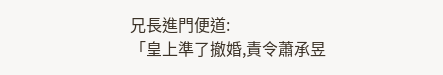兄長進門便道:
「皇上準了撤婚,責令蕭承昱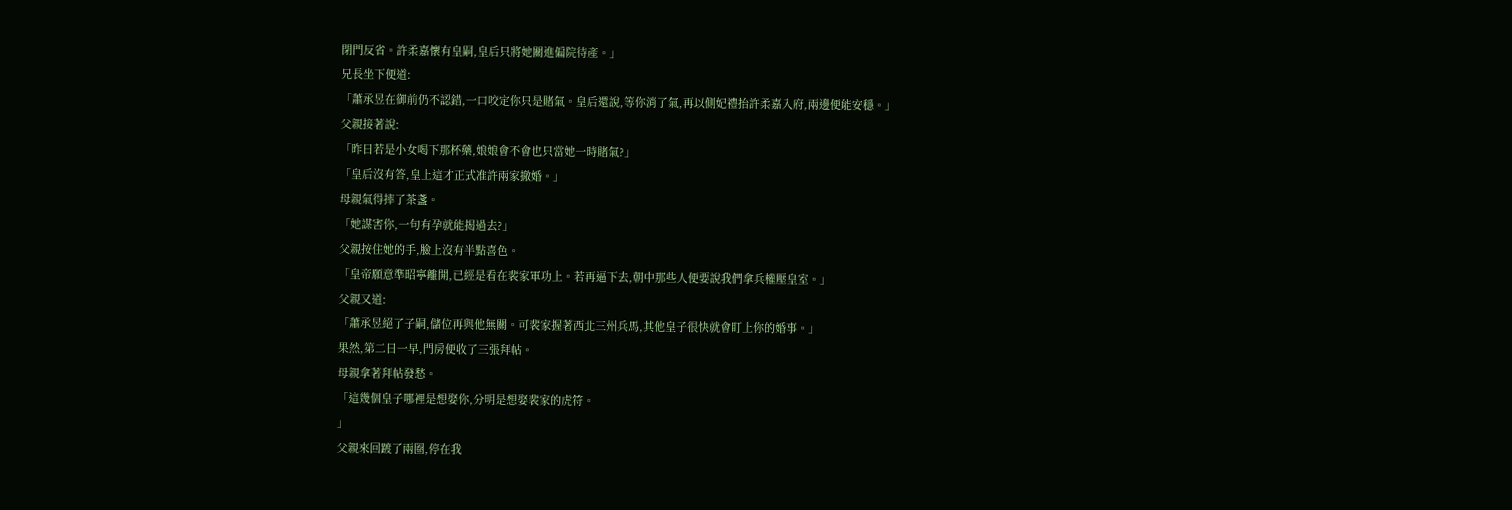閉門反省。許柔嘉懷有皇嗣,皇后只將她關進偏院待產。」
兄長坐下便道:
「蕭承昱在御前仍不認錯,一口咬定你只是賭氣。皇后還說,等你消了氣,再以側妃禮抬許柔嘉入府,兩邊便能安穩。」
父親接著說:
「昨日若是小女喝下那杯藥,娘娘會不會也只當她一時賭氣?」
「皇后沒有答,皇上這才正式准許兩家撤婚。」
母親氣得摔了茶盞。
「她謀害你,一句有孕就能揭過去?」
父親按住她的手,臉上沒有半點喜色。
「皇帝願意準昭寧離開,已經是看在裴家軍功上。若再逼下去,朝中那些人便要說我們拿兵權壓皇室。」
父親又道:
「蕭承昱絕了子嗣,儲位再與他無關。可裴家握著西北三州兵馬,其他皇子很快就會盯上你的婚事。」
果然,第二日一早,門房便收了三張拜帖。
母親拿著拜帖發愁。
「這幾個皇子哪裡是想娶你,分明是想娶裴家的虎符。
」
父親來回踱了兩圈,停在我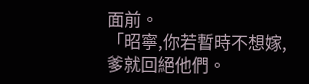面前。
「昭寧,你若暫時不想嫁,爹就回絕他們。